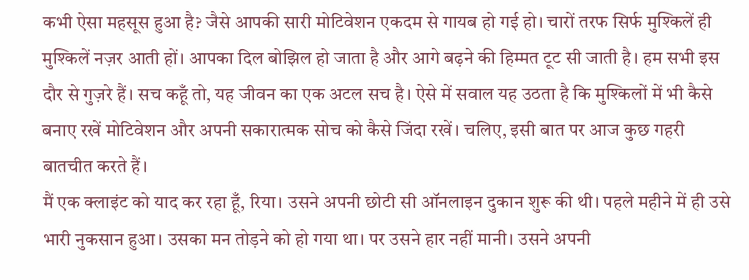कभी ऐसा महसूस हुआ है? जैसे आपकी सारी मोटिवेशन एकदम से गायब हो गई हो। चारों तरफ सिर्फ मुश्किलें ही मुश्किलें नज़र आती हों। आपका दिल बोझिल हो जाता है और आगे बढ़ने की हिम्मत टूट सी जाती है। हम सभी इस दौर से गुज़रे हैं। सच कहूँ तो, यह जीवन का एक अटल सच है। ऐसे में सवाल यह उठता है कि मुश्किलों में भी कैसे बनाए रखें मोटिवेशन और अपनी सकारात्मक सोच को कैसे जिंदा रखें। चलिए, इसी बात पर आज कुछ गहरी बातचीत करते हैं।
मैं एक क्लाइंट को याद कर रहा हूँ, रिया। उसने अपनी छोटी सी ऑनलाइन दुकान शुरू की थी। पहले महीने में ही उसे भारी नुकसान हुआ। उसका मन तोड़ने को हो गया था। पर उसने हार नहीं मानी। उसने अपनी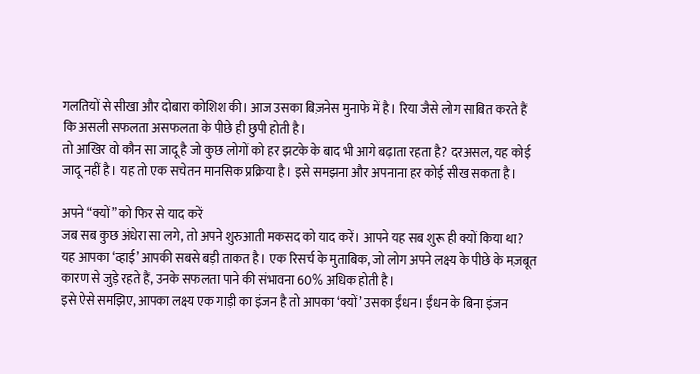गलतियों से सीखा और दोबारा कोशिश की। आज उसका बिज़नेस मुनाफे में है। रिया जैसे लोग साबित करते हैं कि असली सफलता असफलता के पीछे ही छुपी होती है।
तो आखिर वो कौन सा जादू है जो कुछ लोगों को हर झटके के बाद भी आगे बढ़ाता रहता है? दरअसल, यह कोई जादू नहीं है। यह तो एक सचेतन मानसिक प्रक्रिया है। इसे समझना और अपनाना हर कोई सीख सकता है।

अपने “क्यों” को फिर से याद करें
जब सब कुछ अंधेरा सा लगे, तो अपने शुरुआती मकसद को याद करें। आपने यह सब शुरू ही क्यों किया था? यह आपका ‘व्हाई’ आपकी सबसे बड़ी ताकत है। एक रिसर्च के मुताबिक, जो लोग अपने लक्ष्य के पीछे के मज़बूत कारण से जुड़े रहते हैं, उनके सफलता पाने की संभावना 60% अधिक होती है।
इसे ऐसे समझिए, आपका लक्ष्य एक गाड़ी का इंजन है तो आपका ‘क्यों’ उसका ईंधन। ईंधन के बिना इंजन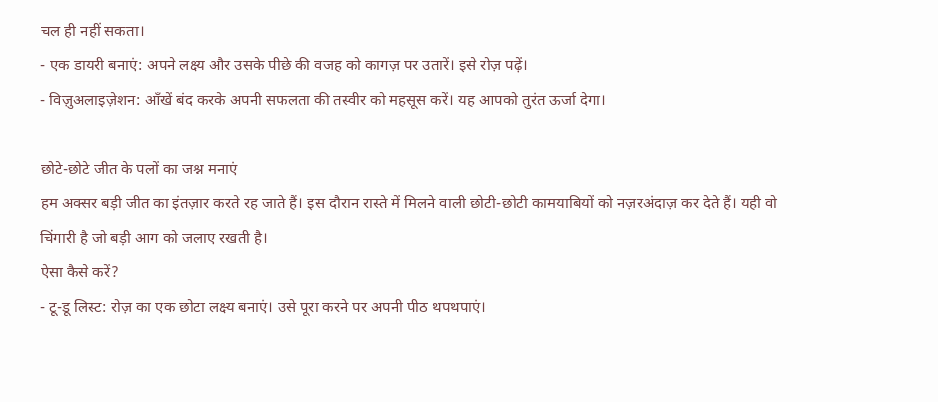चल ही नहीं सकता।
- एक डायरी बनाएं: अपने लक्ष्य और उसके पीछे की वजह को कागज़ पर उतारें। इसे रोज़ पढ़ें।
- विज़ुअलाइज़ेशन: आँखें बंद करके अपनी सफलता की तस्वीर को महसूस करें। यह आपको तुरंत ऊर्जा देगा।

छोटे-छोटे जीत के पलों का जश्न मनाएं
हम अक्सर बड़ी जीत का इंतज़ार करते रह जाते हैं। इस दौरान रास्ते में मिलने वाली छोटी-छोटी कामयाबियों को नज़रअंदाज़ कर देते हैं। यही वो चिंगारी है जो बड़ी आग को जलाए रखती है।
ऐसा कैसे करें?
- टू-डू लिस्ट: रोज़ का एक छोटा लक्ष्य बनाएं। उसे पूरा करने पर अपनी पीठ थपथपाएं।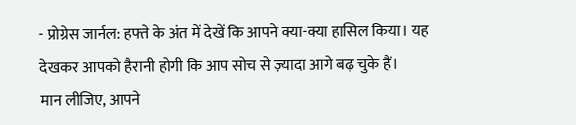- प्रोग्रेस जार्नल: हफ्ते के अंत में देखें कि आपने क्या-क्या हासिल किया। यह देखकर आपको हैरानी होगी कि आप सोच से ज़्यादा आगे बढ़ चुके हैं।
मान लीजिए, आपने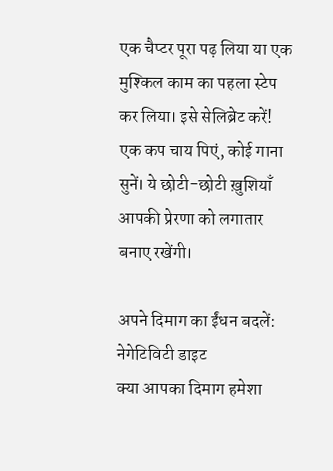एक चैप्टर पूरा पढ़ लिया या एक मुश्किल काम का पहला स्टेप कर लिया। इसे सेलिब्रेट करें! एक कप चाय पिएं, कोई गाना सुनें। ये छोटी-छोटी ख़ुशियाँ आपकी प्रेरणा को लगातार बनाए रखेंगी।

अपने दिमाग का ईंधन बदलें: नेगेटिविटी डाइट
क्या आपका दिमाग हमेशा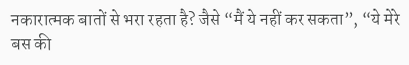नकारात्मक बातों से भरा रहता है? जैसे “मैं ये नहीं कर सकता”, “ये मेरे बस की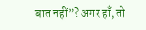बात नहीं”? अगर हाँ, तो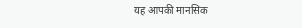यह आपकी मानसिक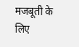मजबूती के लिए